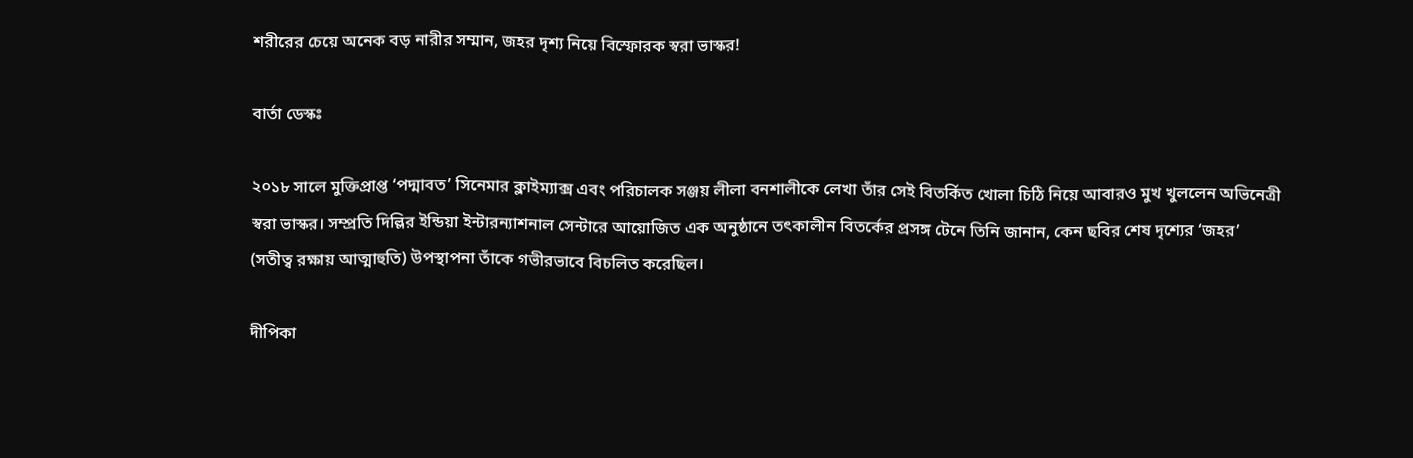শরীরের চেয়ে অনেক বড় নারীর সম্মান, জহর দৃশ্য নিয়ে বিস্ফোরক স্বরা ভাস্কর!

বার্তা ডেস্কঃ

২০১৮ সালে মুক্তিপ্রাপ্ত ‘পদ্মাবত’ সিনেমার ক্লাইম্যাক্স এবং পরিচালক সঞ্জয় লীলা বনশালীকে লেখা তাঁর সেই বিতর্কিত খোলা চিঠি নিয়ে আবারও মুখ খুললেন অভিনেত্রী স্বরা ভাস্কর। সম্প্রতি দিল্লির ইন্ডিয়া ইন্টারন্যাশনাল সেন্টারে আয়োজিত এক অনুষ্ঠানে তৎকালীন বিতর্কের প্রসঙ্গ টেনে তিনি জানান, কেন ছবির শেষ দৃশ্যের ‘জহর’ (সতীত্ব রক্ষায় আত্মাহুতি) উপস্থাপনা তাঁকে গভীরভাবে বিচলিত করেছিল।

দীপিকা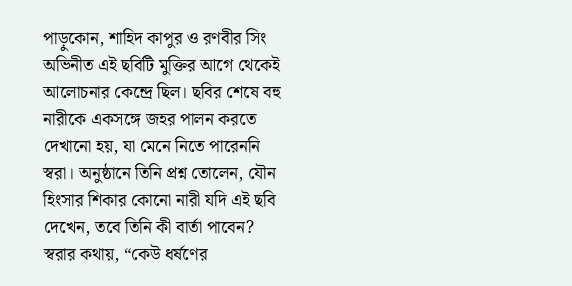পাড়ুকোন, শাহিদ কাপুর ও রণবীর সিং অভিনীত এই ছবিটি মুক্তির আগে থেকেই আলোচনার কেন্দ্রে ছিল। ছবির শেষে বহু নারীকে একসঙ্গে জহর পালন করতে দেখানো হয়, যা মেনে নিতে পারেননি স্বরা। অনুষ্ঠানে তিনি প্রশ্ন তোলেন, যৌন হিংসার শিকার কোনো নারী যদি এই ছবি দেখেন, তবে তিনি কী বার্তা পাবেন? স্বরার কথায়, “কেউ ধর্ষণের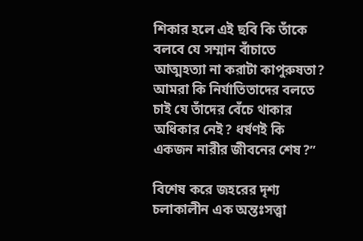শিকার হলে এই ছবি কি তাঁকে বলবে যে সম্মান বাঁচাতে আত্মহত্যা না করাটা কাপুরুষতা? আমরা কি নির্যাতিতাদের বলতে চাই যে তাঁদের বেঁচে থাকার অধিকার নেই? ধর্ষণই কি একজন নারীর জীবনের শেষ?”

বিশেষ করে জহরের দৃশ্য চলাকালীন এক অন্তঃসত্ত্বা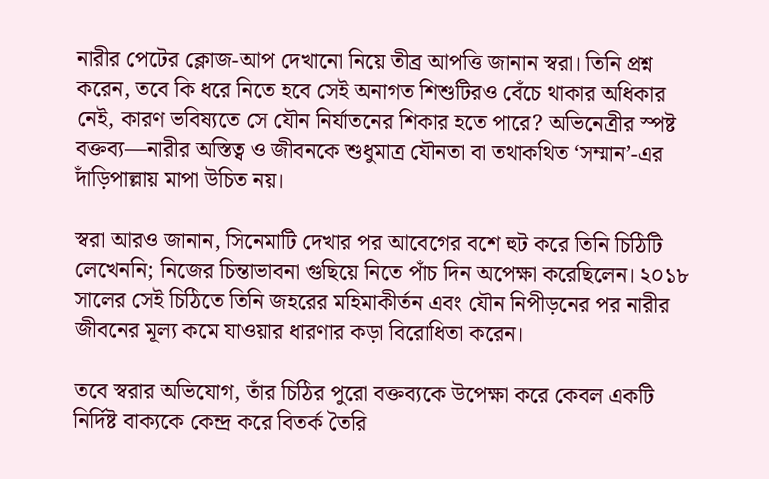নারীর পেটের ক্লোজ-আপ দেখানো নিয়ে তীব্র আপত্তি জানান স্বরা। তিনি প্রশ্ন করেন, তবে কি ধরে নিতে হবে সেই অনাগত শিশুটিরও বেঁচে থাকার অধিকার নেই, কারণ ভবিষ্যতে সে যৌন নির্যাতনের শিকার হতে পারে? অভিনেত্রীর স্পষ্ট বক্তব্য—নারীর অস্তিত্ব ও জীবনকে শুধুমাত্র যৌনতা বা তথাকথিত ‘সম্মান’-এর দাঁড়িপাল্লায় মাপা উচিত নয়।

স্বরা আরও জানান, সিনেমাটি দেখার পর আবেগের বশে হুট করে তিনি চিঠিটি লেখেননি; নিজের চিন্তাভাবনা গুছিয়ে নিতে পাঁচ দিন অপেক্ষা করেছিলেন। ২০১৮ সালের সেই চিঠিতে তিনি জহরের মহিমাকীর্তন এবং যৌন নিপীড়নের পর নারীর জীবনের মূল্য কমে যাওয়ার ধারণার কড়া বিরোধিতা করেন।

তবে স্বরার অভিযোগ, তাঁর চিঠির পুরো বক্তব্যকে উপেক্ষা করে কেবল একটি নির্দিষ্ট বাক্যকে কেন্দ্র করে বিতর্ক তৈরি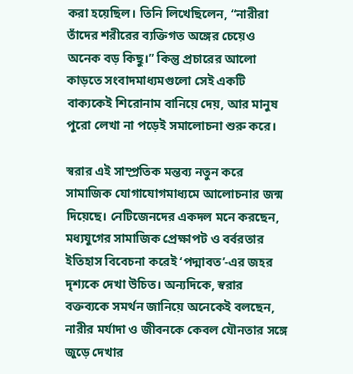করা হয়েছিল। তিনি লিখেছিলেন, “নারীরা তাঁদের শরীরের ব্যক্তিগত অঙ্গের চেয়েও অনেক বড় কিছু।” কিন্তু প্রচারের আলো কাড়তে সংবাদমাধ্যমগুলো সেই একটি বাক্যকেই শিরোনাম বানিয়ে দেয়, আর মানুষ পুরো লেখা না পড়েই সমালোচনা শুরু করে।

স্বরার এই সাম্প্রতিক মন্তব্য নতুন করে সামাজিক যোগাযোগমাধ্যমে আলোচনার জন্ম দিয়েছে। নেটিজেনদের একদল মনে করছেন, মধ্যযুগের সামাজিক প্রেক্ষাপট ও বর্বরতার ইতিহাস বিবেচনা করেই ‘পদ্মাবত’-এর জহর দৃশ্যকে দেখা উচিত। অন্যদিকে, স্বরার বক্তব্যকে সমর্থন জানিয়ে অনেকেই বলছেন, নারীর মর্যাদা ও জীবনকে কেবল যৌনতার সঙ্গে জুড়ে দেখার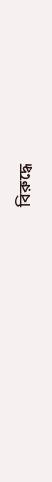বিরুদ্ধে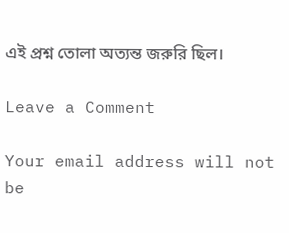এই প্রশ্ন তোলা অত্যন্ত জরুরি ছিল।

Leave a Comment

Your email address will not be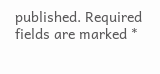published. Required fields are marked *